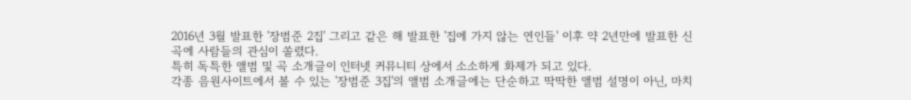2016년 3월 발표한 '장범준 2집' 그리고 같은 해 발표한 '집에 가지 않는 연인들' 이후 약 2년만에 발표한 신곡에 사람들의 관심이 쏠렸다.
특히 독특한 앨범 및 곡 소개글이 인터넷 커뮤니티 상에서 소소하게 화제가 되고 있다.
각종 음원사이트에서 볼 수 있는 '장범준 3집'의 앨범 소개글에는 단순하고 딱딱한 앨범 설명이 아닌, 마치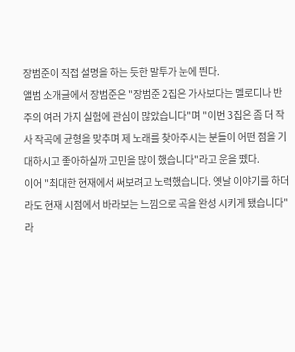장범준이 직접 설명을 하는 듯한 말투가 눈에 띈다.
앨범 소개글에서 장범준은 "장범준 2집은 가사보다는 멜로디나 반주의 여러 가지 실험에 관심이 많았습니다"며 "이번 3집은 좀 더 작사 작곡에 균형을 맞추며 제 노래를 찾아주시는 분들이 어떤 점을 기대하시고 좋아하실까 고민을 많이 했습니다"라고 운을 뗐다.
이어 "최대한 현재에서 써보려고 노력했습니다. 옛날 이야기를 하더라도 현재 시점에서 바라보는 느낌으로 곡을 완성 시키게 됐습니다"라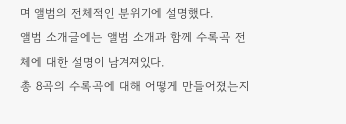며 앨범의 전체적인 분위기에 설명했다.
앨범 소개글에는 앨범 소개과 함께 수록곡 전체에 대한 설명이 남겨져있다.
총 8곡의 수록곡에 대해 어떻게 만들어졌는지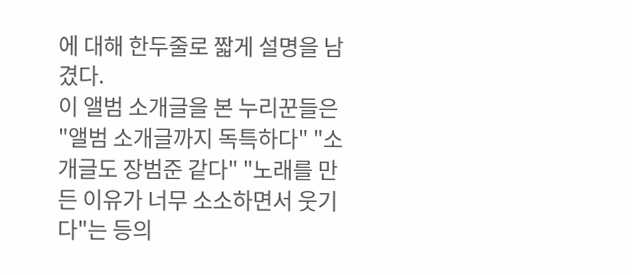에 대해 한두줄로 짧게 설명을 남겼다.
이 앨범 소개글을 본 누리꾼들은 "앨범 소개글까지 독특하다" "소개글도 장범준 같다" "노래를 만든 이유가 너무 소소하면서 웃기다"는 등의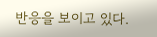반응을 보이고 있다.